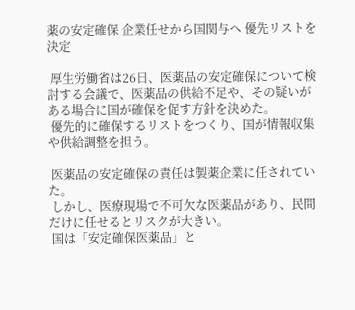薬の安定確保 企業任せから国関与へ 優先リストを決定

 厚生労働省は26日、医薬品の安定確保について検討する会議で、医薬品の供給不足や、その疑いがある場合に国が確保を促す方針を決めた。
 優先的に確保するリストをつくり、国が情報収集や供給調整を担う。

 医薬品の安定確保の責任は製薬企業に任されていた。
 しかし、医療現場で不可欠な医薬品があり、民間だけに任せるとリスクが大きい。
 国は「安定確保医薬品」と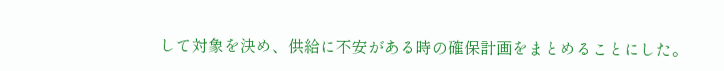して対象を決め、供給に不安がある時の確保計画をまとめることにした。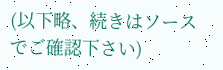(以下略、続きはソースでご確認下さい)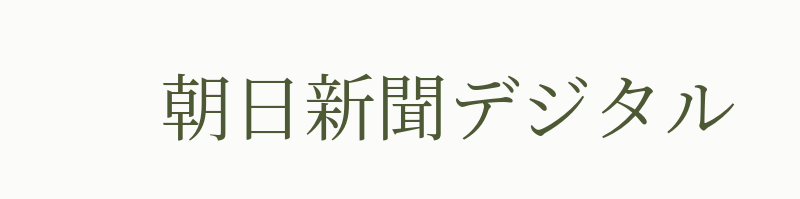朝日新聞デジタル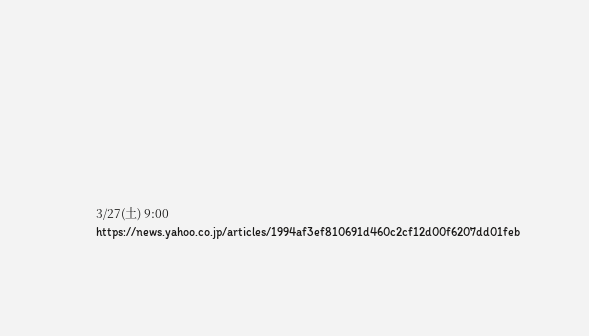3/27(土) 9:00
https://news.yahoo.co.jp/articles/1994af3ef810691d460c2cf12d00f6207dd01feb